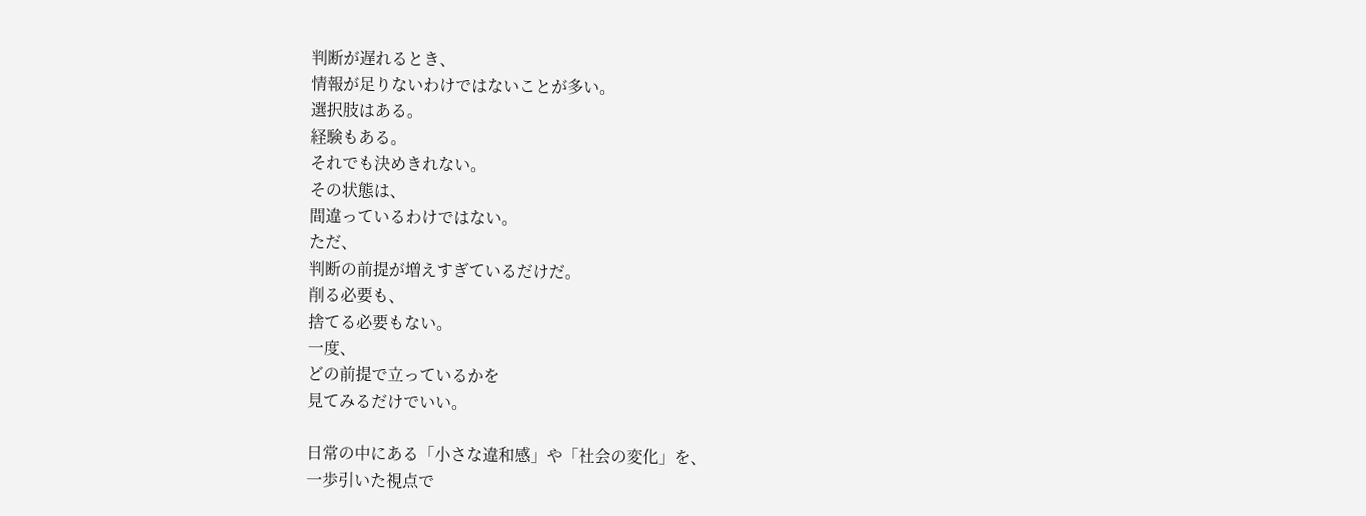判断が遅れるとき、
情報が足りないわけではないことが多い。
選択肢はある。
経験もある。
それでも決めきれない。
その状態は、
間違っているわけではない。
ただ、
判断の前提が増えすぎているだけだ。
削る必要も、
捨てる必要もない。
一度、
どの前提で立っているかを
見てみるだけでいい。

日常の中にある「小さな違和感」や「社会の変化」を、
一歩引いた視点で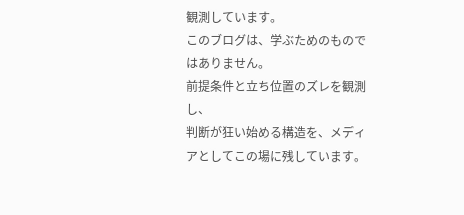観測しています。
このブログは、学ぶためのものではありません。
前提条件と立ち位置のズレを観測し、
判断が狂い始める構造を、メディアとしてこの場に残しています。